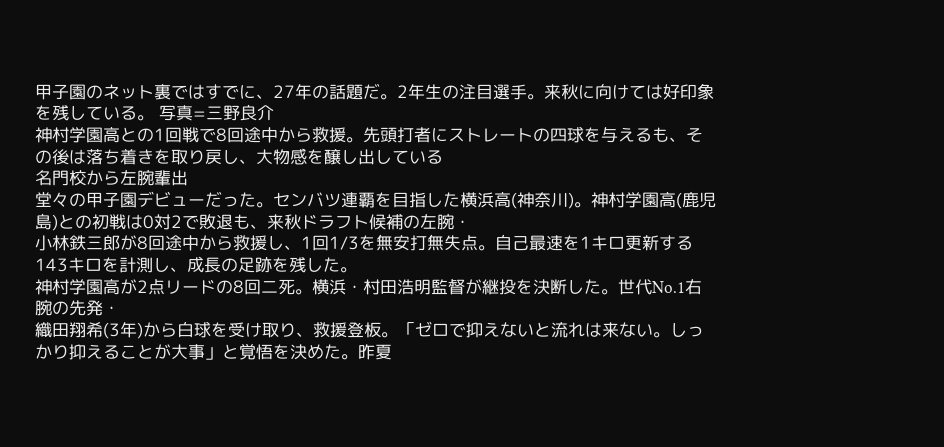甲子園のネット裏ではすでに、27年の話題だ。2年生の注目選手。来秋に向けては好印象を残している。 写真=三野良介
神村学園高との1回戦で8回途中から救援。先頭打者にストレートの四球を与えるも、その後は落ち着きを取り戻し、大物感を醸し出している
名門校から左腕輩出
堂々の甲子園デビューだった。センバツ連覇を目指した横浜高(神奈川)。神村学園高(鹿児島)との初戦は0対2で敗退も、来秋ドラフト候補の左腕・
小林鉄三郎が8回途中から救援し、1回1/3を無安打無失点。自己最速を1キロ更新する143キロを計測し、成長の足跡を残した。
神村学園高が2点リードの8回二死。横浜・村田浩明監督が継投を決断した。世代No.1右腕の先発・
織田翔希(3年)から白球を受け取り、救援登板。「ゼロで抑えないと流れは来ない。しっかり抑えることが大事」と覚悟を決めた。昨夏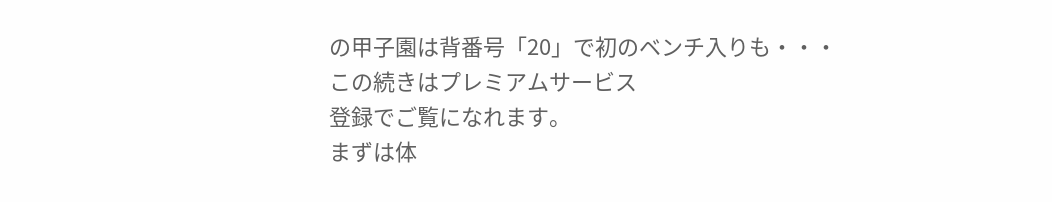の甲子園は背番号「20」で初のベンチ入りも・・・
この続きはプレミアムサービス
登録でご覧になれます。
まずは体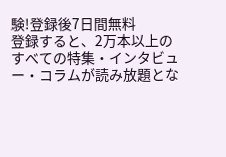験!登録後7日間無料
登録すると、2万本以上のすべての特集・インタビュー・コラムが読み放題とな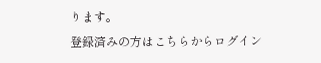ります。
登録済みの方はこちらからログイン